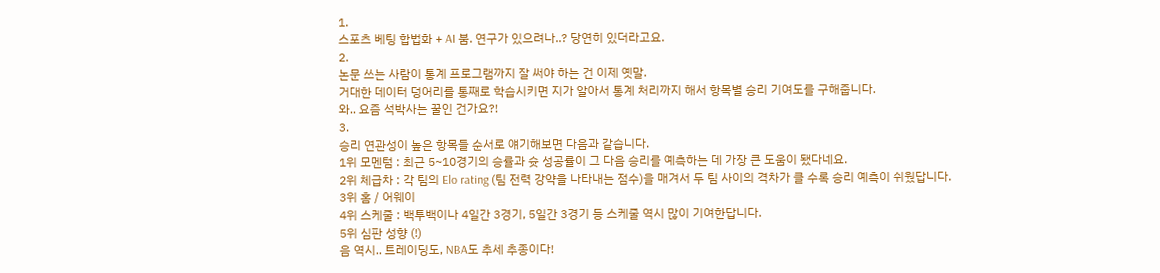1.
스포츠 베팅 합법화 + AI 붐. 연구가 있으려나..? 당연히 있더라고요.
2.
논문 쓰는 사람이 통계 프로그램까지 잘 써야 하는 건 이제 옛말.
거대한 데이터 덩어리를 통째로 학습시키면 지가 알아서 통계 처리까지 해서 항목별 승리 기여도를 구해줍니다.
와.. 요즘 석박사는 꿀인 건가요?!
3.
승리 연관성이 높은 항목들 순서로 얘기해보면 다음과 같습니다.
1위 모멘텀 : 최근 5~10경기의 승률과 슛 성공률이 그 다음 승리를 예측하는 데 가장 큰 도움이 됐다네요.
2위 체급차 : 각 팀의 Elo rating (팀 전력 강약을 나타내는 점수)을 매겨서 두 팀 사이의 격차가 클 수록 승리 예측이 쉬웠답니다.
3위 홈 / 어웨이
4위 스케줄 : 백투백이나 4일간 3경기, 5일간 3경기 등 스케줄 역시 많이 기여한답니다.
5위 심판 성향 (!)
음 역시.. 트레이딩도, NBA도 추세 추종이다!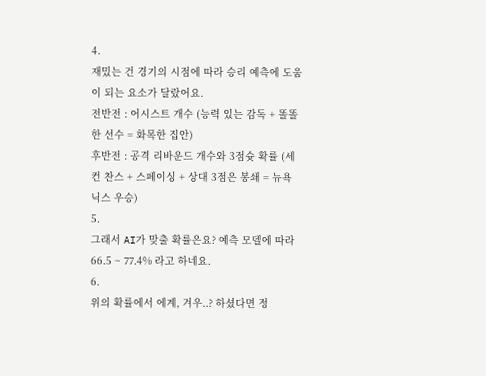4.
재밌는 건 경기의 시점에 따라 승리 예측에 도움이 되는 요소가 달랐어요.
전반전 : 어시스트 개수 (능력 있는 감독 + 똘똘한 선수 = 화목한 집안)
후반전 : 공격 리바운드 개수와 3점슛 확률 (세컨 찬스 + 스페이싱 + 상대 3점은 봉쇄 = 뉴욕 닉스 우승)
5.
그래서 AI가 맞출 확률은요? 예측 모델에 따라 66.5 ~ 77.4% 라고 하네요.
6.
위의 확률에서 에계, 겨우..? 하셨다면 정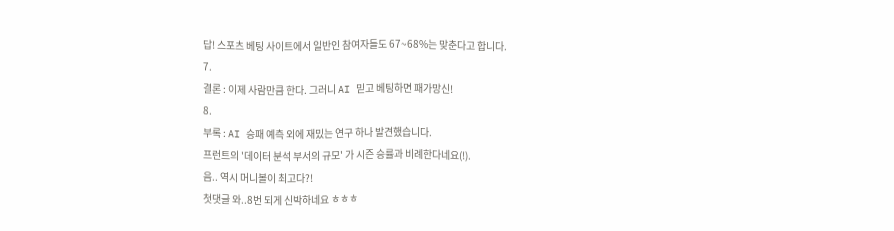답! 스포츠 베팅 사이트에서 일반인 참여자들도 67~68%는 맞춘다고 합니다.
7.
결론 : 이제 사람만큼 한다. 그러니 AI 믿고 베팅하면 패가망신!
8.
부록 : AI 승패 예측 외에 재밌는 연구 하나 발견했습니다.
프런트의 '데이터 분석 부서의 규모' 가 시즌 승률과 비례한다네요(!).
음.. 역시 머니볼이 최고다?!
첫댓글 와..8번 되게 신박하네요 ㅎㅎㅎ